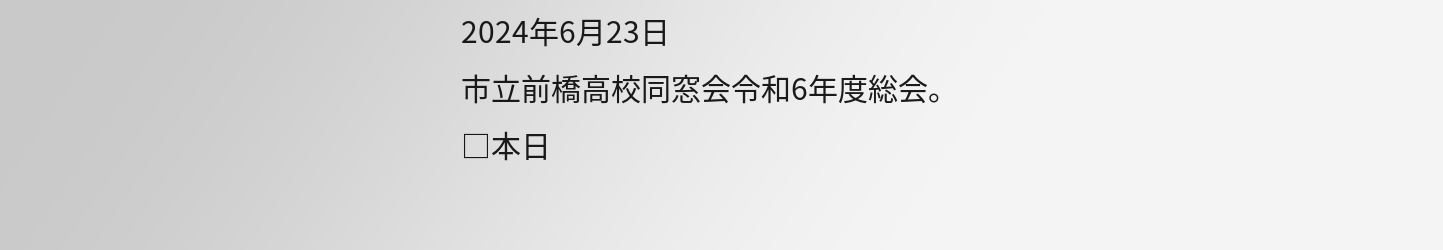2024年6月23日
市立前橋高校同窓会令和6年度総会。
□本日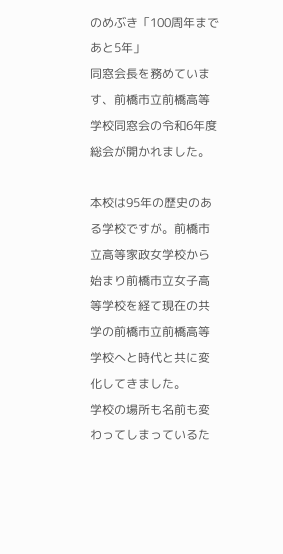のめぶき「100周年まであと5年」
同窓会長を務めています、前橋市立前橋高等学校同窓会の令和6年度総会が開かれました。

本校は95年の歴史のある学校ですが。前橋市立高等家政女学校から始まり前橋市立女子高等学校を経て現在の共学の前橋市立前橋高等学校へと時代と共に変化してきました。
学校の場所も名前も変わってしまっているた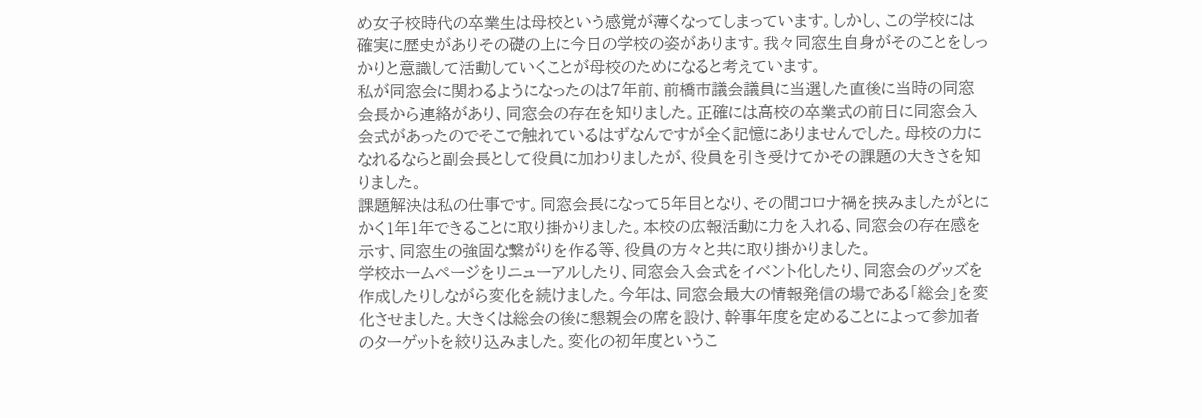め女子校時代の卒業生は母校という感覚が薄くなってしまっています。しかし、この学校には確実に歴史がありその礎の上に今日の学校の姿があります。我々同窓生自身がそのことをしっかりと意識して活動していくことが母校のためになると考えています。
私が同窓会に関わるようになったのは7年前、前橋市議会議員に当選した直後に当時の同窓会長から連絡があり、同窓会の存在を知りました。正確には高校の卒業式の前日に同窓会入会式があったのでそこで触れているはずなんですが全く記憶にありませんでした。母校の力になれるならと副会長として役員に加わりましたが、役員を引き受けてかその課題の大きさを知りました。
課題解決は私の仕事です。同窓会長になって5年目となり、その間コロナ禍を挟みましたがとにかく1年1年できることに取り掛かりました。本校の広報活動に力を入れる、同窓会の存在感を示す、同窓生の強固な繋がりを作る等、役員の方々と共に取り掛かりました。
学校ホームページをリニューアルしたり、同窓会入会式をイベント化したり、同窓会のグッズを作成したりしながら変化を続けました。今年は、同窓会最大の情報発信の場である「総会」を変化させました。大きくは総会の後に懇親会の席を設け、幹事年度を定めることによって参加者のターゲットを絞り込みました。変化の初年度というこ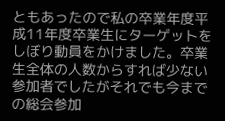ともあったので私の卒業年度平成11年度卒業生にターゲットをしぼり動員をかけました。卒業生全体の人数からすれば少ない参加者でしたがそれでも今までの総会参加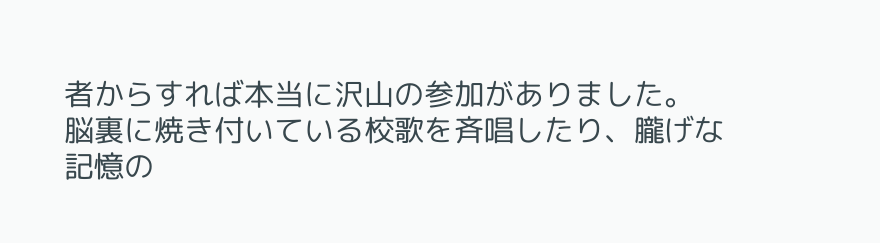者からすれば本当に沢山の参加がありました。
脳裏に焼き付いている校歌を斉唱したり、朧げな記憶の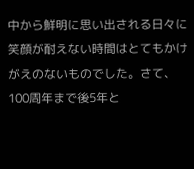中から鮮明に思い出される日々に笑顔が耐えない時間はとてもかけがえのないものでした。さて、100周年まで後5年と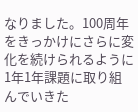なりました。100周年をきっかけにさらに変化を続けられるように1年1年課題に取り組んでいきた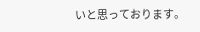いと思っております。